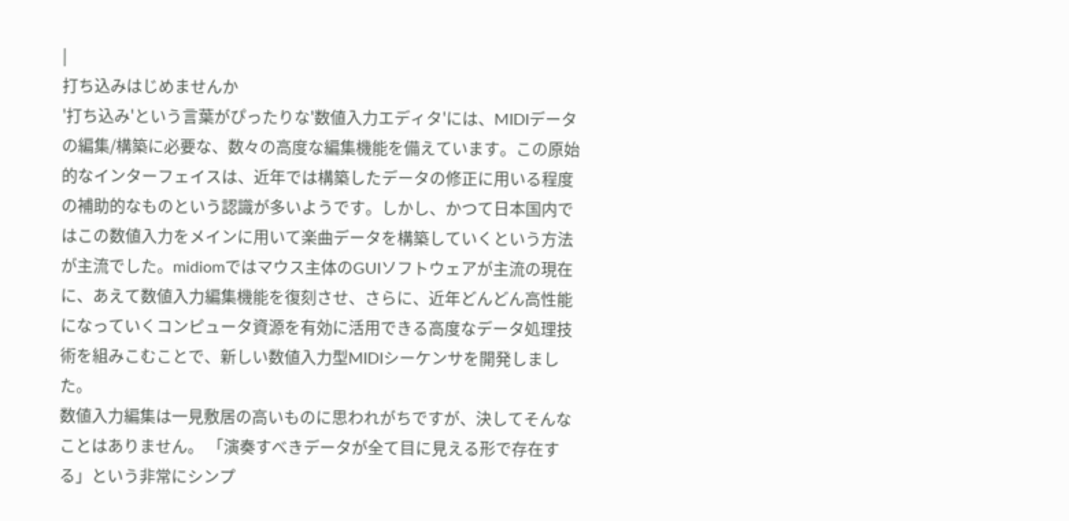|
打ち込みはじめませんか
'打ち込み'という言葉がぴったりな'数値入力エディタ'には、MIDIデータの編集/構築に必要な、数々の高度な編集機能を備えています。この原始的なインターフェイスは、近年では構築したデータの修正に用いる程度の補助的なものという認識が多いようです。しかし、かつて日本国内ではこの数値入力をメインに用いて楽曲データを構築していくという方法が主流でした。midiomではマウス主体のGUIソフトウェアが主流の現在に、あえて数値入力編集機能を復刻させ、さらに、近年どんどん高性能になっていくコンピュータ資源を有効に活用できる高度なデータ処理技術を組みこむことで、新しい数値入力型MIDIシーケンサを開発しました。
数値入力編集は一見敷居の高いものに思われがちですが、決してそんなことはありません。 「演奏すべきデータが全て目に見える形で存在する」という非常にシンプ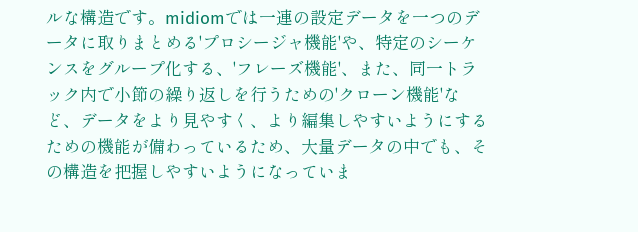ルな構造です。midiomでは一連の設定データを一つのデータに取りまとめる'プロシージャ機能'や、特定のシーケンスをグループ化する、'フレーズ機能'、また、同一トラック内で小節の繰り返しを行うための'クローン機能'など、データをより見やすく、より編集しやすいようにするための機能が備わっているため、大量データの中でも、その構造を把握しやすいようになっていま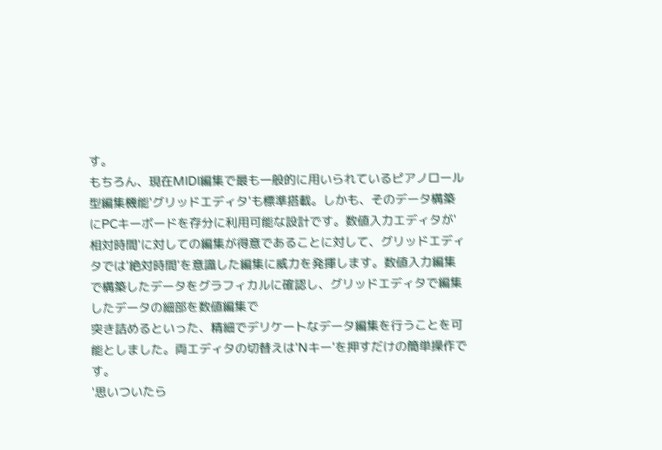す。
もちろん、現在MIDI編集で最も一般的に用いられているピアノロール型編集機能'グリッドエディタ'も標準搭載。しかも、そのデータ構築にPCキーボードを存分に利用可能な設計です。数値入力エディタが'相対時間'に対しての編集が得意であることに対して、グリッドエディタでは'絶対時間'を意識した編集に威力を発揮します。数値入力編集で構築したデータをグラフィカルに確認し、グリッドエディタで編集したデータの細部を数値編集で
突き詰めるといった、精細でデリケートなデータ編集を行うことを可能としました。両エディタの切替えは'Nキー'を押すだけの簡単操作です。
'思いついたら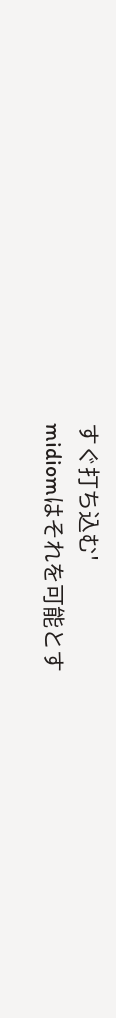すぐ打ち込む'
midiomはそれを可能とす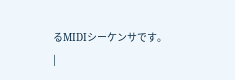るMIDIシーケンサです。
|